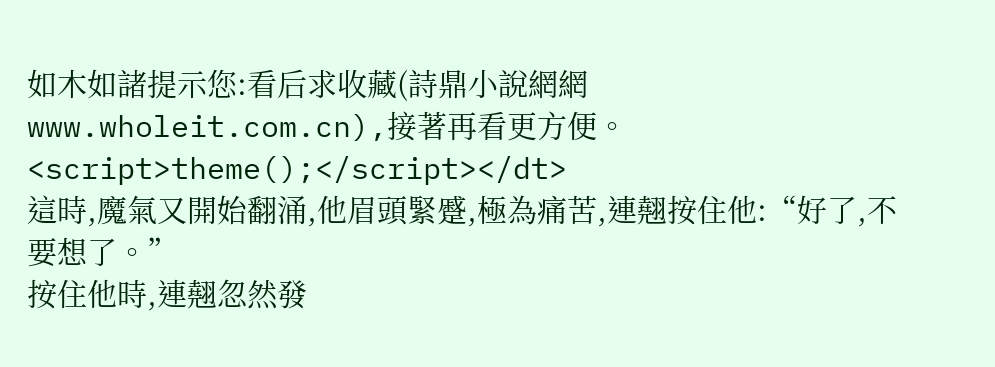如木如諸提示您:看后求收藏(詩鼎小說網網www.wholeit.com.cn),接著再看更方便。
<script>theme();</script></dt>
這時,魔氣又開始翻涌,他眉頭緊蹙,極為痛苦,連翹按住他:“好了,不要想了。”
按住他時,連翹忽然發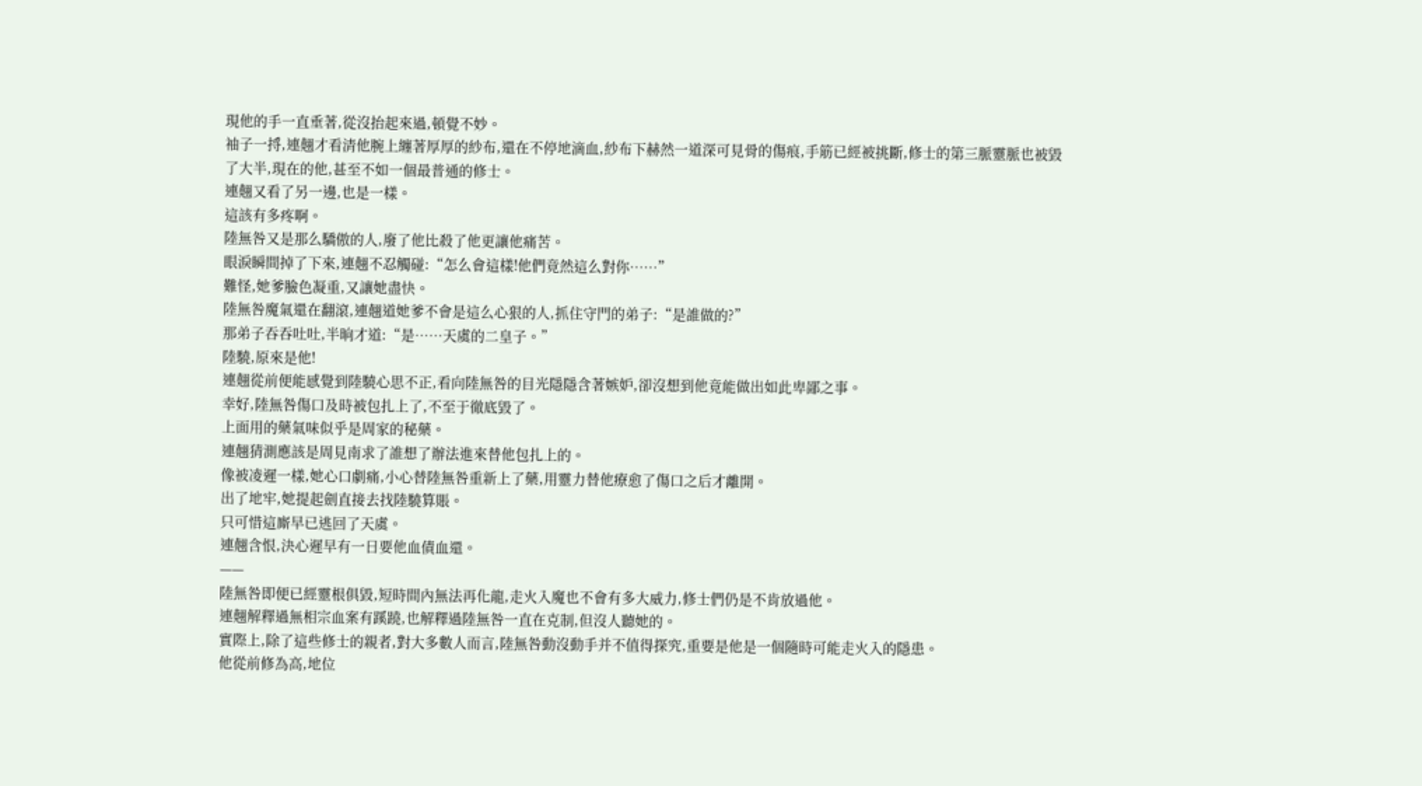現他的手一直垂著,從沒抬起來過,頓覺不妙。
袖子一捋,連翹才看清他腕上纏著厚厚的紗布,還在不停地滴血,紗布下赫然一道深可見骨的傷痕,手筋已經被挑斷,修士的第三脈靈脈也被毀了大半,現在的他,甚至不如一個最普通的修士。
連翹又看了另一邊,也是一樣。
這該有多疼啊。
陸無咎又是那么驕傲的人,廢了他比殺了他更讓他痛苦。
眼淚瞬間掉了下來,連翹不忍觸碰:“怎么會這樣!他們竟然這么對你……”
難怪,她爹臉色凝重,又讓她盡快。
陸無咎魔氣還在翻滾,連翹道她爹不會是這么心狠的人,抓住守門的弟子:“是誰做的?”
那弟子吞吞吐吐,半晌才道:“是……天虞的二皇子。”
陸驍,原來是他!
連翹從前便能感覺到陸驍心思不正,看向陸無咎的目光隱隱含著嫉妒,卻沒想到他竟能做出如此卑鄙之事。
幸好,陸無咎傷口及時被包扎上了,不至于徹底毀了。
上面用的藥氣味似乎是周家的秘藥。
連翹猜測應該是周見南求了誰想了辦法進來替他包扎上的。
像被凌遲一樣,她心口劇痛,小心替陸無咎重新上了藥,用靈力替他療愈了傷口之后才離開。
出了地牢,她提起劍直接去找陸驍算賬。
只可惜這廝早已逃回了天虞。
連翹含恨,決心遲早有一日要他血債血還。
——
陸無咎即便已經靈根俱毀,短時間內無法再化龍,走火入魔也不會有多大威力,修士們仍是不肯放過他。
連翹解釋過無相宗血案有蹊蹺,也解釋過陸無咎一直在克制,但沒人聽她的。
實際上,除了這些修士的親者,對大多數人而言,陸無咎動沒動手并不值得探究,重要是他是一個隨時可能走火入的隱患。
他從前修為高,地位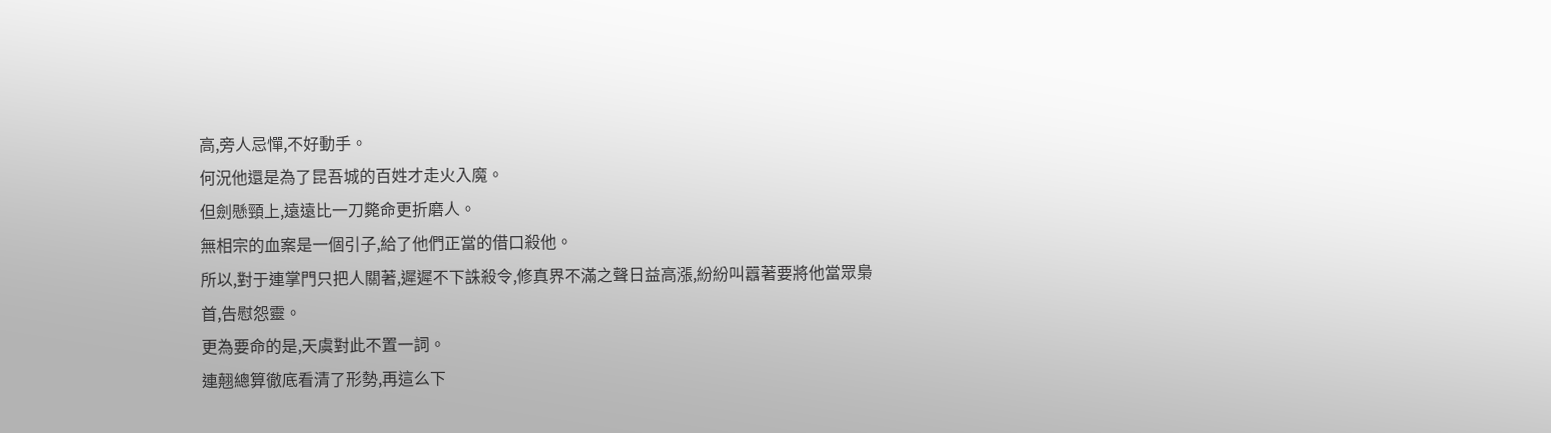高,旁人忌憚,不好動手。
何況他還是為了昆吾城的百姓才走火入魔。
但劍懸頸上,遠遠比一刀斃命更折磨人。
無相宗的血案是一個引子,給了他們正當的借口殺他。
所以,對于連掌門只把人關著,遲遲不下誅殺令,修真界不滿之聲日益高漲,紛紛叫囂著要將他當眾梟首,告慰怨靈。
更為要命的是,天虞對此不置一詞。
連翹總算徹底看清了形勢,再這么下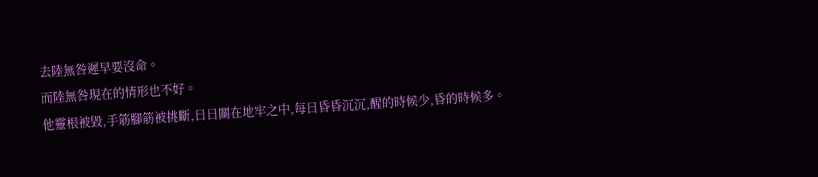去陸無咎遲早要沒命。
而陸無咎現在的情形也不好。
他靈根被毀,手筋腳筋被挑斷,日日關在地牢之中,每日昏昏沉沉,醒的時候少,昏的時候多。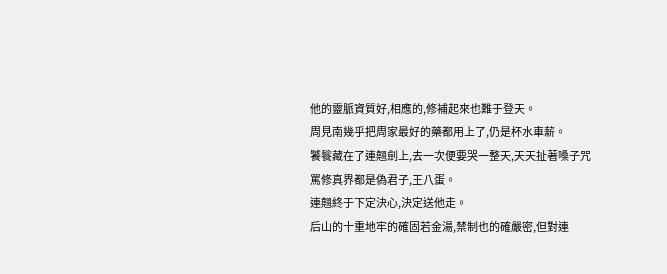他的靈脈資質好,相應的,修補起來也難于登天。
周見南幾乎把周家最好的藥都用上了,仍是杯水車薪。
饕餮藏在了連翹劍上,去一次便要哭一整天,天天扯著嗓子咒罵修真界都是偽君子,王八蛋。
連翹終于下定決心,決定送他走。
后山的十重地牢的確固若金湯,禁制也的確嚴密,但對連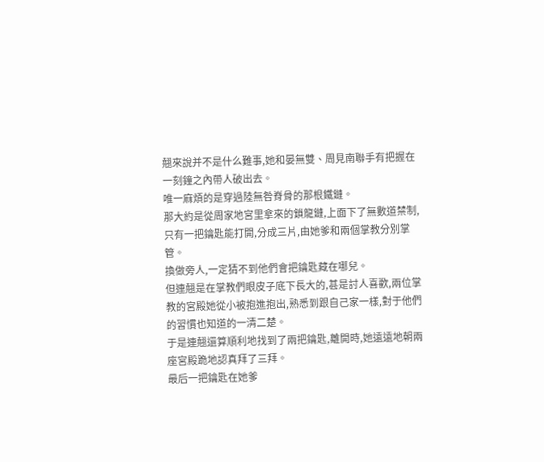翹來說并不是什么難事,她和晏無雙、周見南聯手有把握在一刻鐘之內帶人破出去。
唯一麻煩的是穿過陸無咎脊骨的那根鐵鏈。
那大約是從周家地宮里拿來的鎖龍鏈,上面下了無數道禁制,只有一把鑰匙能打開,分成三片,由她爹和兩個掌教分別掌管。
換做旁人,一定猜不到他們會把鑰匙藏在哪兒。
但連翹是在掌教們眼皮子底下長大的,甚是討人喜歡,兩位掌教的宮殿她從小被抱進抱出,熟悉到跟自己家一樣,對于他們的習慣也知道的一清二楚。
于是連翹還算順利地找到了兩把鑰匙,離開時,她遠遠地朝兩座宮殿跪地認真拜了三拜。
最后一把鑰匙在她爹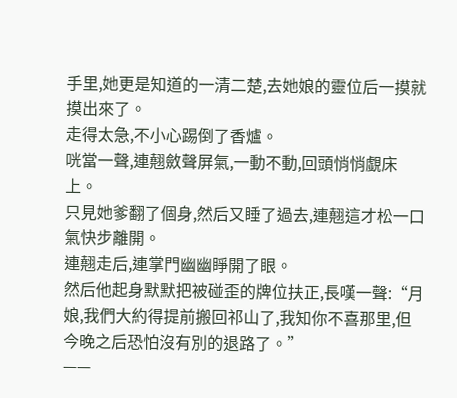手里,她更是知道的一清二楚,去她娘的靈位后一摸就摸出來了。
走得太急,不小心踢倒了香爐。
咣當一聲,連翹斂聲屏氣,一動不動,回頭悄悄覷床上。
只見她爹翻了個身,然后又睡了過去,連翹這才松一口氣快步離開。
連翹走后,連掌門幽幽睜開了眼。
然后他起身默默把被碰歪的牌位扶正,長嘆一聲:“月娘,我們大約得提前搬回祁山了,我知你不喜那里,但今晚之后恐怕沒有別的退路了。”
——